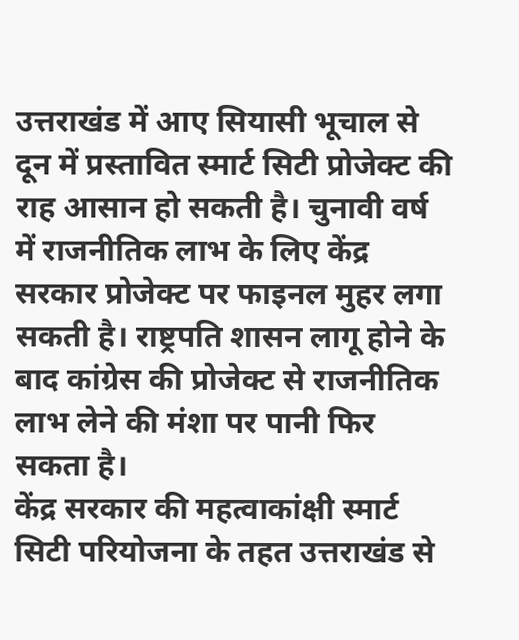उत्तराखंड में आए सियासी भूचाल से दून में प्रस्तावित स्मार्ट सिटी प्रोजेक्ट की राह आसान हो सकती है। चुनावी वर्ष में राजनीतिक लाभ के लिए केंद्र सरकार प्रोजेक्ट पर फाइनल मुहर लगा सकती है। राष्ट्रपति शासन लागू होने के बाद कांग्रेस की प्रोजेक्ट से राजनीतिक लाभ लेने की मंशा पर पानी फिर सकता है।
केंद्र सरकार की महत्वाकांक्षी स्मार्ट सिटी परियोजना के तहत उत्तराखंड से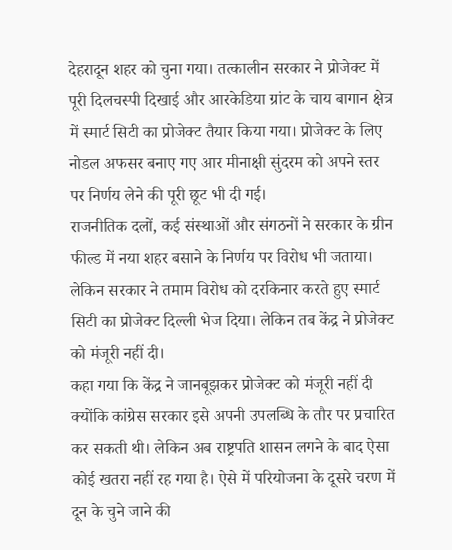देहरादून शहर को चुना गया। तत्कालीन सरकार ने प्रोजेक्ट में पूरी दिलचस्पी दिखाई और आरकेडिया ग्रांट के चाय बागान क्षेत्र में स्मार्ट सिटी का प्रोजेक्ट तैयार किया गया। प्रोजेक्ट के लिए नोडल अफसर बनाए गए आर मीनाक्षी सुंदरम को अपने स्तर पर निर्णय लेने की पूरी छूट भी दी गई।
राजनीतिक दलों, कई संस्थाओं और संगठनों ने सरकार के ग्रीन फील्ड में नया शहर बसाने के निर्णय पर विरोध भी जताया। लेकिन सरकार ने तमाम विरोध को दरकिनार करते हुए स्मार्ट सिटी का प्रोजेक्ट दिल्ली भेज दिया। लेकिन तब केंद्र ने प्रोजेक्ट को मंजूरी नहीं दी।
कहा गया कि केंद्र ने जानबूझकर प्रोजेक्ट को मंजूरी नहीं दी क्योंकि कांग्रेस सरकार इसे अपनी उपलब्धि के तौर पर प्रचारित कर सकती थी। लेकिन अब राष्ट्रपति शासन लगने के बाद ऐसा कोई खतरा नहीं रह गया है। ऐसे में परियोजना के दूसरे चरण में दून के चुने जाने की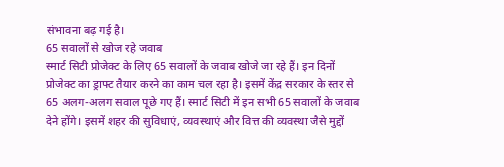संभावना बढ़ गई है।
65 सवालों से खोज रहे जवाब
स्मार्ट सिटी प्रोजेक्ट के लिए 65 सवालों के जवाब खोजे जा रहे हैं। इन दिनों प्रोजेक्ट का ड्राफ्ट तैयार करने का काम चल रहा है। इसमें केंद्र सरकार के स्तर से 65 अलग-अलग सवाल पूछे गए हैं। स्मार्ट सिटी में इन सभी 65 सवालों के जवाब देने होंगे। इसमें शहर की सुविधाएं, व्यवस्थाएं और वित्त की व्यवस्था जैसे मुद्दों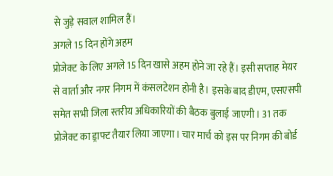से जुड़े सवाल शामिल हैं।
अगले 15 दिन होंगे अहम
प्रोजेक्ट के लिए अगले 15 दिन खासे अहम होने जा रहे हैं। इसी सप्ताह मेयर से वार्ता और नगर निगम में कंसलटेशन होनी है। इसके बाद डीएम, एसएसपी समेत सभी जिला स्तरीय अधिकारियों की बैठक बुलाई जाएगी। 31 तक प्रोजेक्ट का ड्राफ्ट तैयार लिया जाएगा। चार मार्च को इस पर निगम की बोर्ड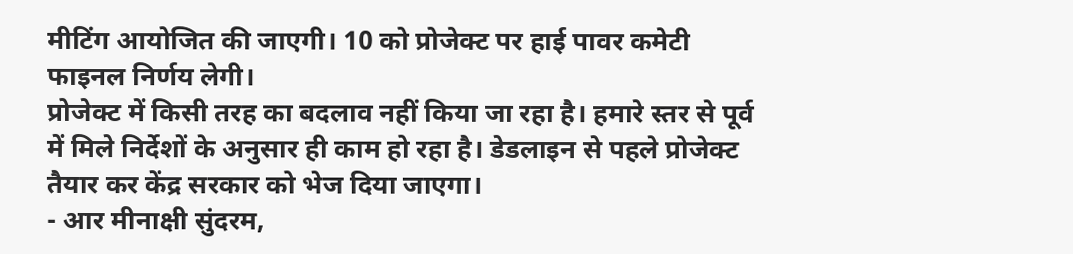मीटिंग आयोजित की जाएगी। 10 को प्रोजेक्ट पर हाई पावर कमेटी फाइनल निर्णय लेगी।
प्रोजेक्ट में किसी तरह का बदलाव नहीं किया जा रहा है। हमारे स्तर से पूर्व में मिले निर्देशों के अनुसार ही काम हो रहा है। डेडलाइन से पहले प्रोजेक्ट तैयार कर केंद्र सरकार को भेज दिया जाएगा।
- आर मीनाक्षी सुंदरम,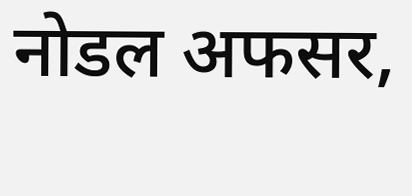नोडल अफसर,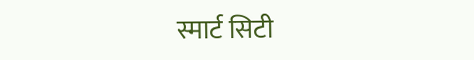स्मार्ट सिटी